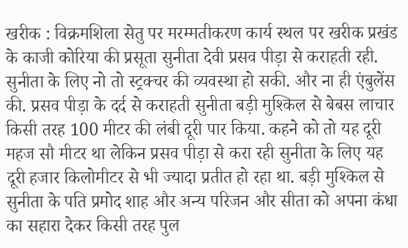खरीक : विक्रमशिला सेतु पर मरम्मतीकरण कार्य स्थल पर खरीक प्रखंड के काजी कोरिया की प्रसूता सुनीता देवी प्रसव पीड़ा से कराहती रही. सुनीता के लिए नो तो स्ट्रक्चर की व्यवस्था हो सकी. और ना ही एंबुलेंस की. प्रसव पीड़ा के दर्द से कराहती सुनीता बड़ी मुश्किल से बेबस लाचार किसी तरह 100 मीटर की लंबी दूरी पार किया. कहने को तो यह दूरी महज सौ मीटर था लेकिन प्रसव पीड़ा से करा रही सुनीता के लिए यह दूरी हजार किलोमीटर से भी ज्यादा प्रतीत हो रहा था. बड़ी मुश्किल से सुनीता के पति प्रमोद शाह और अन्य परिजन और सीता को अपना कंधा का सहारा देकर किसी तरह पुल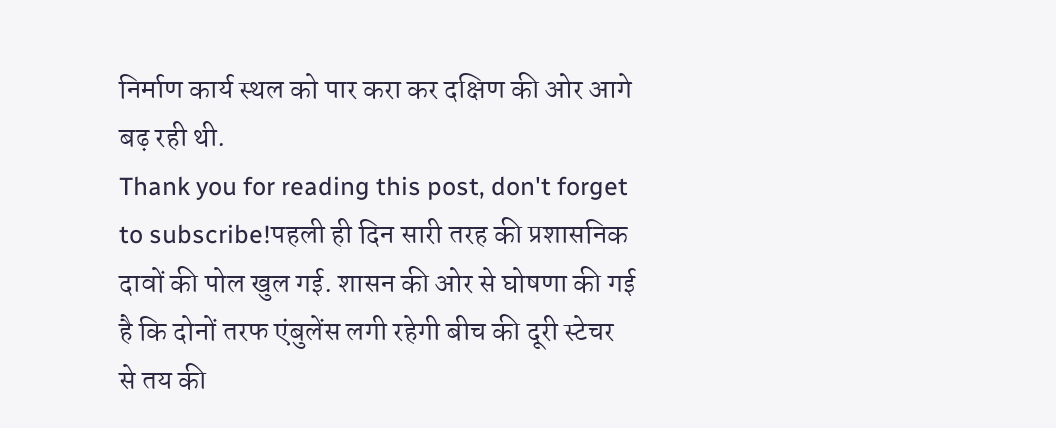निर्माण कार्य स्थल को पार करा कर दक्षिण की ओर आगे बढ़ रही थी.
Thank you for reading this post, don't forget to subscribe!पहली ही दिन सारी तरह की प्रशासनिक दावों की पोल खुल गई. शासन की ओर से घोषणा की गई है कि दोनों तरफ एंबुलेंस लगी रहेगी बीच की दूरी स्टेचर से तय की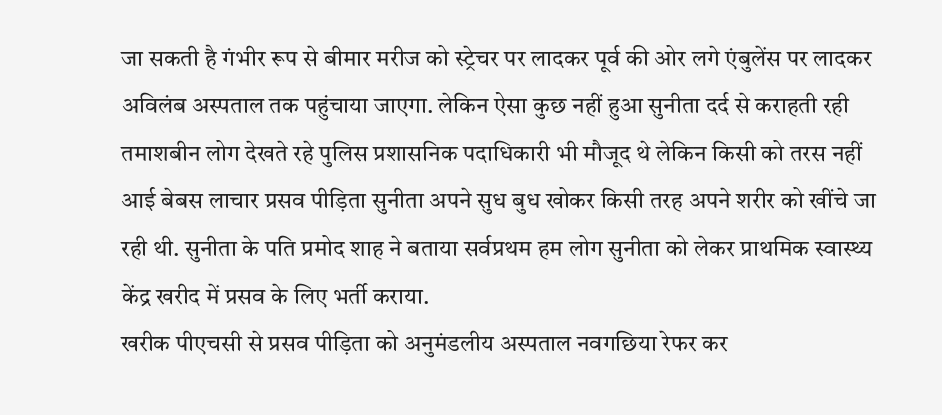जा सकती है गंभीर रूप से बीमार मरीज को स्ट्रेचर पर लादकर पूर्व की ओर लगे एंबुलेंस पर लादकर अविलंब अस्पताल तक पहुंचाया जाएगा. लेकिन ऐसा कुछ नहीं हुआ सुनीता दर्द से कराहती रही तमाशबीन लोग देखते रहे पुलिस प्रशासनिक पदाधिकारी भी मौजूद थे लेकिन किसी को तरस नहीं आई बेबस लाचार प्रसव पीड़िता सुनीता अपने सुध बुध खोकर किसी तरह अपने शरीर को खींचे जा रही थी. सुनीता के पति प्रमोद शाह ने बताया सर्वप्रथम हम लोग सुनीता को लेकर प्राथमिक स्वास्थ्य केंद्र खरीद में प्रसव के लिए भर्ती कराया.
खरीक पीएचसी से प्रसव पीड़िता को अनुमंडलीय अस्पताल नवगछिया रेफर कर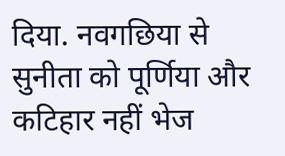दिया. नवगछिया से सुनीता को पूर्णिया और कटिहार नहीं भेज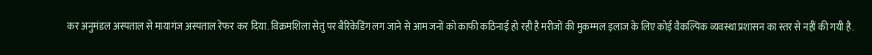कर अनुमंडल अस्पताल से मायागंज अस्पताल रेफर कर दिया. विक्रमशिला सेतु पर बैरिकेडिंग लग जाने से आम जनों को काफी कठिनाई हो रही है मरीजों की मुकम्मल इलाज के लिए कोई वैकल्पिक व्यवस्था प्रशासन का स्तर से नहीं की गयी है.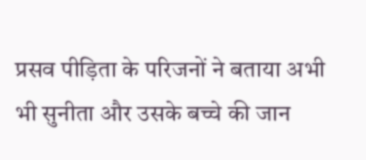प्रसव पीड़िता के परिजनों ने बताया अभी भी सुनीता और उसके बच्चे की जान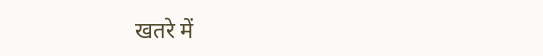खतरे में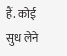हैं. कोई सुध लेने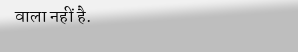वाला नहीं है.